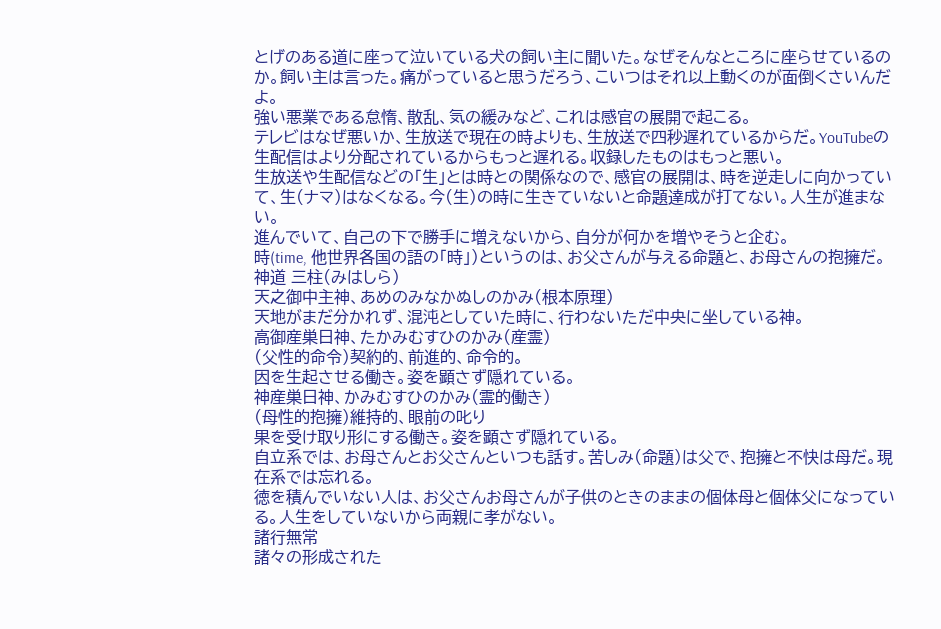とげのある道に座って泣いている犬の飼い主に聞いた。なぜそんなところに座らせているのか。飼い主は言った。痛がっていると思うだろう、こいつはそれ以上動くのが面倒くさいんだよ。
強い悪業である怠惰、散乱、気の緩みなど、これは感官の展開で起こる。
テレビはなぜ悪いか、生放送で現在の時よりも、生放送で四秒遅れているからだ。YouTubeの生配信はより分配されているからもっと遅れる。収録したものはもっと悪い。
生放送や生配信などの「生」とは時との関係なので、感官の展開は、時を逆走しに向かっていて、生(ナマ)はなくなる。今(生)の時に生きていないと命題達成が打てない。人生が進まない。
進んでいて、自己の下で勝手に増えないから、自分が何かを増やそうと企む。
時(time, 他世界各国の語の「時」)というのは、お父さんが与える命題と、お母さんの抱擁だ。
神道 三柱(みはしら)
天之御中主神、あめのみなかぬしのかみ(根本原理)
天地がまだ分かれず、混沌としていた時に、行わないただ中央に坐している神。
高御産巣日神、たかみむすひのかみ(産霊)
(父性的命令)契約的、前進的、命令的。
因を生起させる働き。姿を顕さず隠れている。
神産巣日神、かみむすひのかみ(霊的働き)
(母性的抱擁)維持的、眼前の叱り
果を受け取り形にする働き。姿を顕さず隠れている。
自立系では、お母さんとお父さんといつも話す。苦しみ(命題)は父で、抱擁と不快は母だ。現在系では忘れる。
徳を積んでいない人は、お父さんお母さんが子供のときのままの個体母と個体父になっている。人生をしていないから両親に孝がない。
諸行無常
諸々の形成された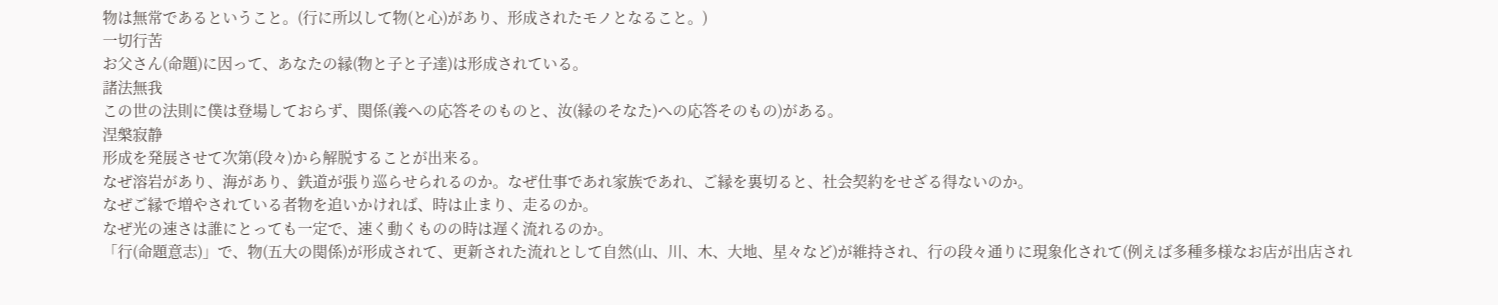物は無常であるということ。(行に所以して物(と心)があり、形成されたモノとなること。)
一切行苦
お父さん(命題)に因って、あなたの縁(物と子と子達)は形成されている。
諸法無我
この世の法則に僕は登場しておらず、関係(義への応答そのものと、汝(縁のそなた)への応答そのもの)がある。
涅槃寂静
形成を発展させて次第(段々)から解脱することが出来る。
なぜ溶岩があり、海があり、鉄道が張り巡らせられるのか。なぜ仕事であれ家族であれ、ご縁を裏切ると、社会契約をせざる得ないのか。
なぜご縁で増やされている者物を追いかければ、時は止まり、走るのか。
なぜ光の速さは誰にとっても一定で、速く動くものの時は遅く流れるのか。
「行(命題意志)」で、物(五大の関係)が形成されて、更新された流れとして自然(山、川、木、大地、星々など)が維持され、行の段々通りに現象化されて(例えば多種多様なお店が出店され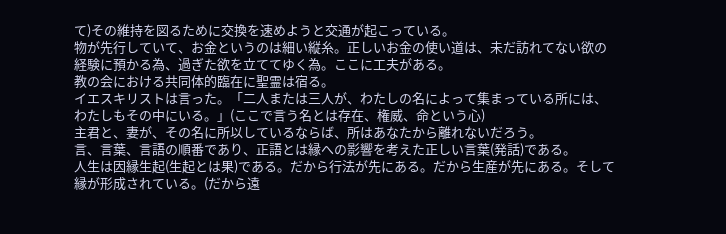て)その維持を図るために交換を速めようと交通が起こっている。
物が先行していて、お金というのは細い縦糸。正しいお金の使い道は、未だ訪れてない欲の経験に預かる為、過ぎた欲を立ててゆく為。ここに工夫がある。
教の会における共同体的臨在に聖霊は宿る。
イエスキリストは言った。「二人または三人が、わたしの名によって集まっている所には、わたしもその中にいる。」(ここで言う名とは存在、権威、命という心)
主君と、妻が、その名に所以しているならば、所はあなたから離れないだろう。
言、言葉、言語の順番であり、正語とは縁への影響を考えた正しい言葉(発話)である。
人生は因縁生起(生起とは果)である。だから行法が先にある。だから生産が先にある。そして縁が形成されている。(だから遠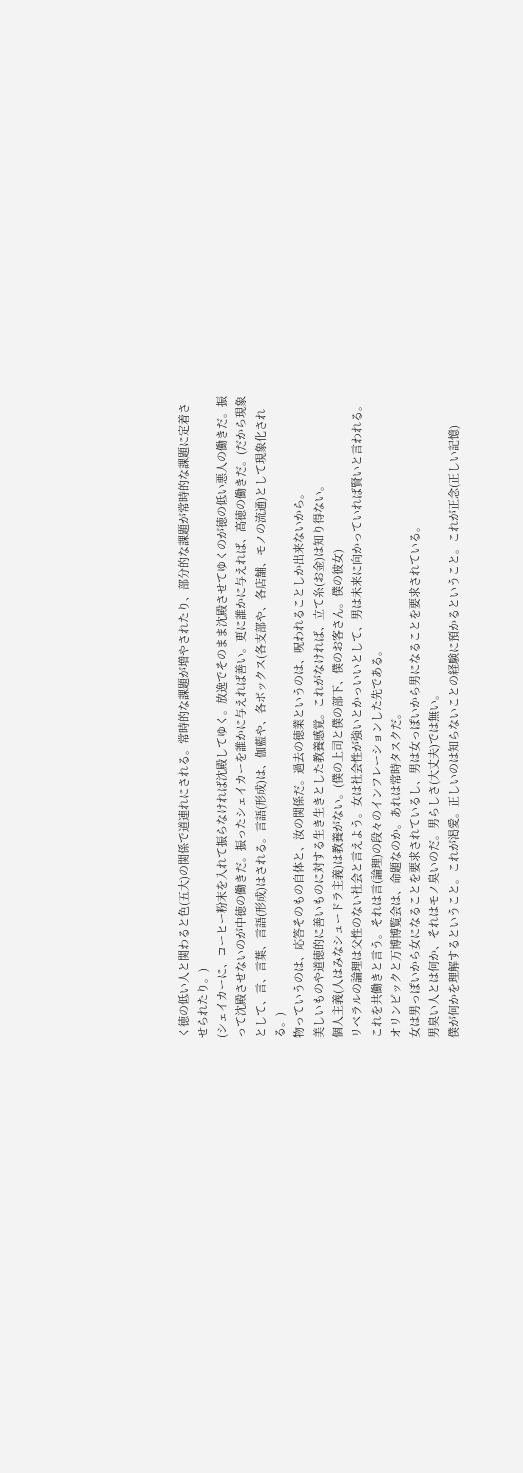く徳の低い人と関わると色(五大)の関係で道連れにされる。常時的な課題が増やされたり、部分的な課題が常時的な課題に定着させられたり。)
(シェイカーに、コーヒー粉末を入れて振らなければ沈殿してゆく。放逸でそのまま沈殿させてゆくのが徳の低い悪人の働きだ。振って沈殿させないのが中徳の働きだ。振ったシェイカーを誰かに与えれば善い。更に誰かに与えれば、高徳の働きだ。(だから現象として、言、言葉、言語(形成)はされる。言語(形成)は、伽藍や、各ボックス(各支部や、各店舗、モノの流通)として現象化される。)
物っていうのは、応答そのもの自体と、汝の関係だ。過去の徳業というのは、呪われることしか出来ないから。
美しいものや道徳的に善いものに対する生き生きとした教養感覚。これがなければ、立て糸(お金)は知り得ない。
個人主義(人はみなシュードラ主義)は教養がない。(僕の上司と僕の部下、僕のお客さん。僕の彼女)
リベラルの論理は父性のない社会と言えよう。女は社会性が強いとかっいいとして、男は未来に向かっていれば賢いと言われる。これを共働きと言う。それは言(論理)の段々のインフレーションした先である。
オリンピックと万博博覧会は、命題なのか。あれは常時タスクだ。
女は男っぽいから女になることを要求されているし、男は女っぽいから男になることを要求されている。
男臭い人とは何か、それはモノ臭いのだ。男らしさ(大丈夫)では無い。
僕が何かを理解するということ。これが渇愛。正しいのは知らないことの経験に預かるということ。これが正念(正しい記憶)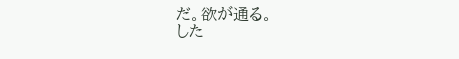だ。欲が通る。
した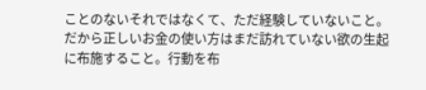ことのないそれではなくて、ただ経験していないこと。だから正しいお金の使い方はまだ訪れていない欲の生起に布施すること。行動を布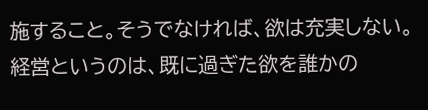施すること。そうでなければ、欲は充実しない。
経営というのは、既に過ぎた欲を誰かの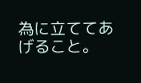為に立ててあげること。